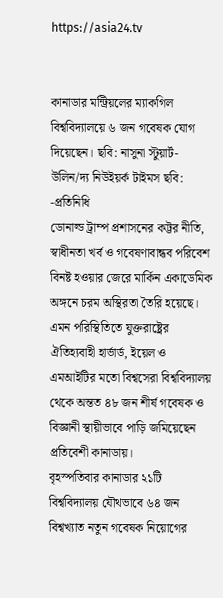https://asia24.tv


কানাডার মন্ট্রিয়লের ম্যাকগিল বিশ্ববিদ্যালয়ে ৬ জন গবেষক যোগ দিয়েছেন। ছবি: নাসুনা স্টুয়ার্ট-উলিন/দ্য নিউইয়র্ক টাইমস ছবি: -প্রতিনিধি
ডোনাল্ড ট্রাম্প প্রশাসনের কট্টর নীতি, স্বাধীনতা খর্ব ও গবেষণাবান্ধব পরিবেশ বিনষ্ট হওয়ার জেরে মার্কিন একাডেমিক অঙ্গনে চরম অস্থিরতা তৈরি হয়েছে। এমন পরিস্থিতিতে যুক্তরাষ্ট্রের ঐতিহ্যবাহী হার্ভার্ড, ইয়েল ও এমআইটির মতো বিশ্বসেরা বিশ্ববিদ্যালয় থেকে অন্তত ৪৮ জন শীর্ষ গবেষক ও বিজ্ঞানী স্থায়ীভাবে পাড়ি জমিয়েছেন প্রতিবেশী কানাডায়।
বৃহস্পতিবার কানাডার ২১টি বিশ্ববিদ্যালয় যৌথভাবে ৬৪ জন বিশ্বখ্যাত নতুন গবেষক নিয়োগের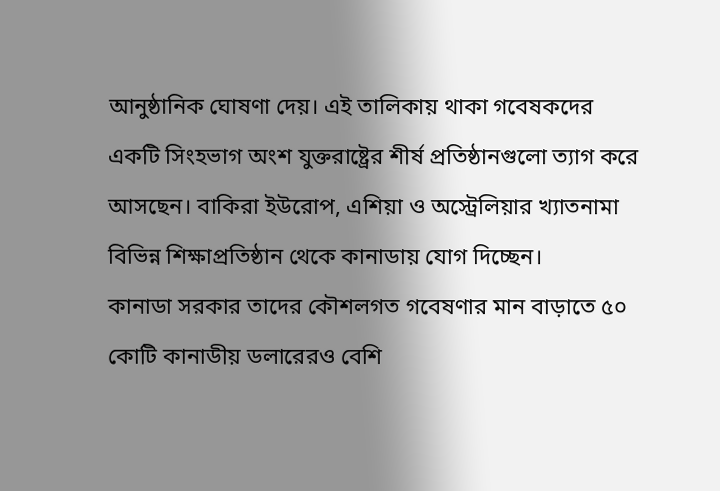আনুষ্ঠানিক ঘোষণা দেয়। এই তালিকায় থাকা গবেষকদের একটি সিংহভাগ অংশ যুক্তরাষ্ট্রের শীর্ষ প্রতিষ্ঠানগুলো ত্যাগ করে আসছেন। বাকিরা ইউরোপ, এশিয়া ও অস্ট্রেলিয়ার খ্যাতনামা বিভিন্ন শিক্ষাপ্রতিষ্ঠান থেকে কানাডায় যোগ দিচ্ছেন।
কানাডা সরকার তাদের কৌশলগত গবেষণার মান বাড়াতে ৫০ কোটি কানাডীয় ডলারেরও বেশি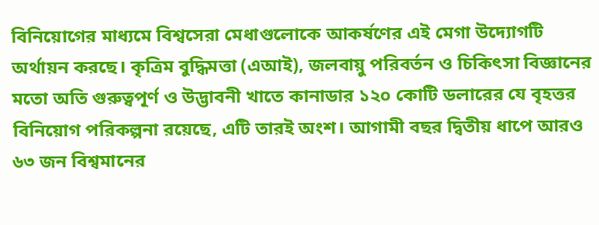বিনিয়োগের মাধ্যমে বিশ্বসেরা মেধাগুলোকে আকর্ষণের এই মেগা উদ্যোগটি অর্থায়ন করছে। কৃত্রিম বুদ্ধিমত্তা (এআই), জলবায়ু পরিবর্তন ও চিকিৎসা বিজ্ঞানের মতো অতি গুরুত্বপূর্ণ ও উদ্ভাবনী খাতে কানাডার ১২০ কোটি ডলারের যে বৃহত্তর বিনিয়োগ পরিকল্পনা রয়েছে, এটি তারই অংশ। আগামী বছর দ্বিতীয় ধাপে আরও ৬৩ জন বিশ্বমানের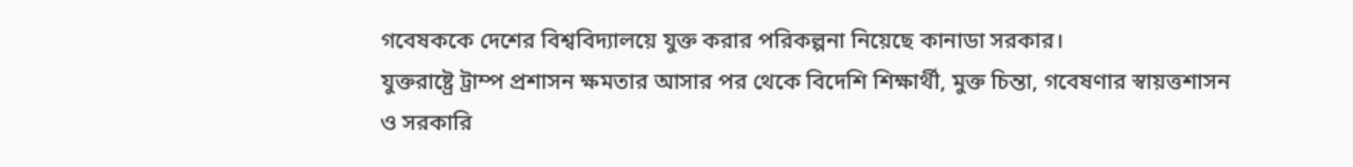গবেষককে দেশের বিশ্ববিদ্যালয়ে যুক্ত করার পরিকল্পনা নিয়েছে কানাডা সরকার।
যুক্তরাষ্ট্রে ট্রাম্প প্রশাসন ক্ষমতার আসার পর থেকে বিদেশি শিক্ষার্থী, মুক্ত চিন্তা, গবেষণার স্বায়ত্তশাসন ও সরকারি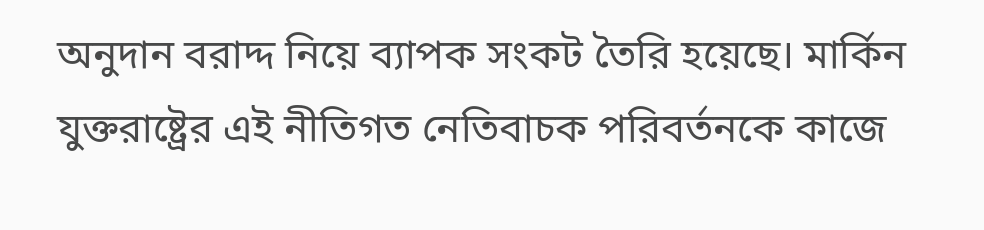অনুদান বরাদ্দ নিয়ে ব্যাপক সংকট তৈরি হয়েছে। মার্কিন যুক্তরাষ্ট্রের এই নীতিগত নেতিবাচক পরিবর্তনকে কাজে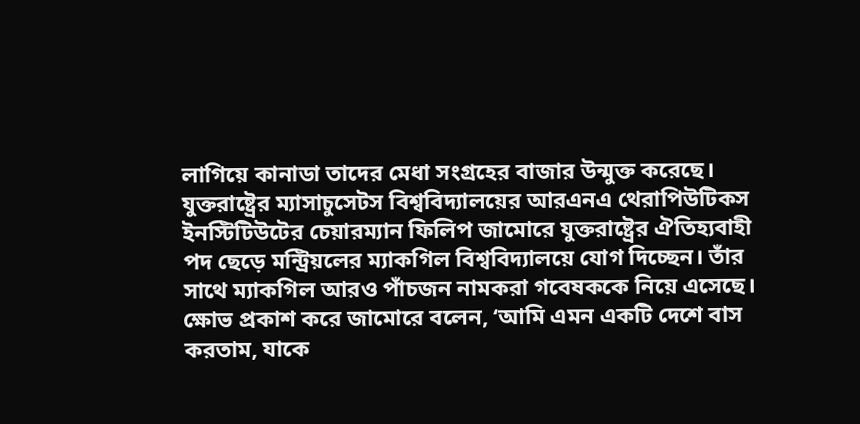লাগিয়ে কানাডা তাদের মেধা সংগ্রহের বাজার উন্মুক্ত করেছে।
যুক্তরাষ্ট্রের ম্যাসাচুসেটস বিশ্ববিদ্যালয়ের আরএনএ থেরাপিউটিকস ইনস্টিটিউটের চেয়ারম্যান ফিলিপ জামোরে যুক্তরাষ্ট্রের ঐতিহ্যবাহী পদ ছেড়ে মন্ট্রিয়লের ম্যাকগিল বিশ্ববিদ্যালয়ে যোগ দিচ্ছেন। তাঁর সাথে ম্যাকগিল আরও পাঁচজন নামকরা গবেষককে নিয়ে এসেছে। ক্ষোভ প্রকাশ করে জামোরে বলেন, ‘আমি এমন একটি দেশে বাস করতাম, যাকে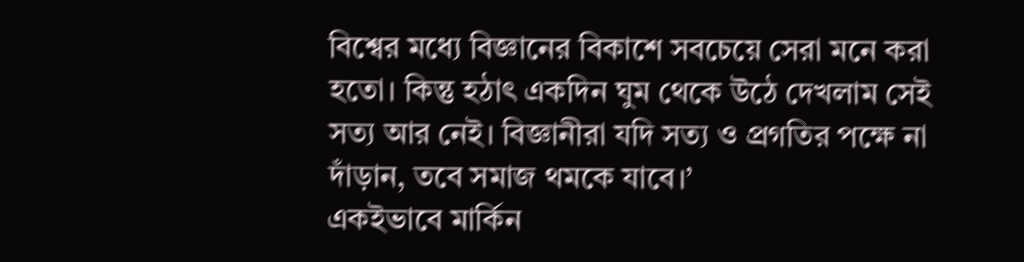বিশ্বের মধ্যে বিজ্ঞানের বিকাশে সবচেয়ে সেরা মনে করা হতো। কিন্তু হঠাৎ একদিন ঘুম থেকে উঠে দেখলাম সেই সত্য আর নেই। বিজ্ঞানীরা যদি সত্য ও প্রগতির পক্ষে না দাঁড়ান, তবে সমাজ থমকে যাবে।’
একইভাবে মার্কিন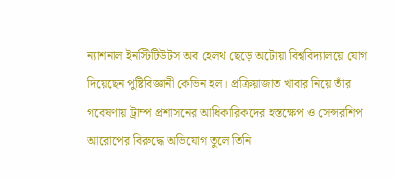ন্যাশনাল ইনস্টিটিউটস অব হেলথ ছেড়ে অটোয়া বিশ্ববিদ্যালয়ে যোগ দিয়েছেন পুষ্টিবিজ্ঞানী কেভিন হল। প্রক্রিয়াজাত খাবার নিয়ে তাঁর গবেষণায় ট্রাম্প প্রশাসনের আধিকারিকদের হস্তক্ষেপ ও সেন্সরশিপ আরোপের বিরুদ্ধে অভিযোগ তুলে তিনি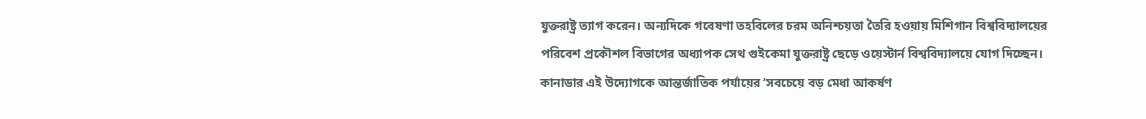যুক্তরাষ্ট্র ত্যাগ করেন। অন্যদিকে গবেষণা তহবিলের চরম অনিশ্চয়তা তৈরি হওয়ায় মিশিগান বিশ্ববিদ্যালয়ের পরিবেশ প্রকৌশল বিভাগের অধ্যাপক সেথ গুইকেমা যুক্তরাষ্ট্র ছেড়ে ওয়েস্টার্ন বিশ্ববিদ্যালয়ে যোগ দিচ্ছেন।
কানাডার এই উদ্যোগকে আন্তর্জাতিক পর্যায়ের ‘সবচেয়ে বড় মেধা আকর্ষণ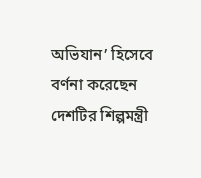অভিযান’ হিসেবে বর্ণনা করেছেন দেশটির শিল্পমন্ত্রী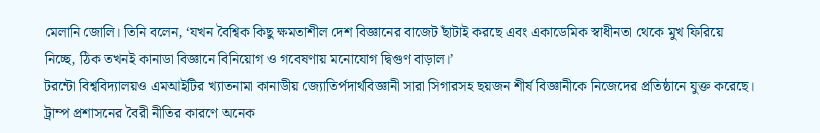মেলানি জোলি। তিনি বলেন, ‘যখন বৈশ্বিক কিছু ক্ষমতাশীল দেশ বিজ্ঞানের বাজেট ছাঁটাই করছে এবং একাডেমিক স্বাধীনতা থেকে মুখ ফিরিয়ে নিচ্ছে, ঠিক তখনই কানাডা বিজ্ঞানে বিনিয়োগ ও গবেষণায় মনোযোগ দ্বিগুণ বাড়াল।’
টরন্টো বিশ্ববিদ্যালয়ও এমআইটির খ্যাতনামা কানাডীয় জ্যোতির্পদার্থবিজ্ঞানী সারা সিগারসহ ছয়জন শীর্ষ বিজ্ঞানীকে নিজেদের প্রতিষ্ঠানে যুক্ত করেছে। ট্রাম্প প্রশাসনের বৈরী নীতির কারণে অনেক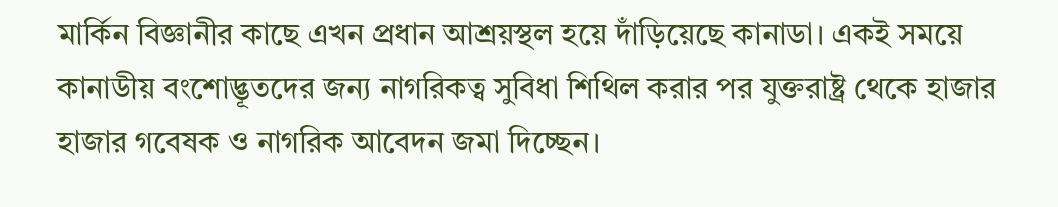মার্কিন বিজ্ঞানীর কাছে এখন প্রধান আশ্রয়স্থল হয়ে দাঁড়িয়েছে কানাডা। একই সময়ে কানাডীয় বংশোদ্ভূতদের জন্য নাগরিকত্ব সুবিধা শিথিল করার পর যুক্তরাষ্ট্র থেকে হাজার হাজার গবেষক ও নাগরিক আবেদন জমা দিচ্ছেন।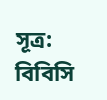সূত্র: বিবিসি